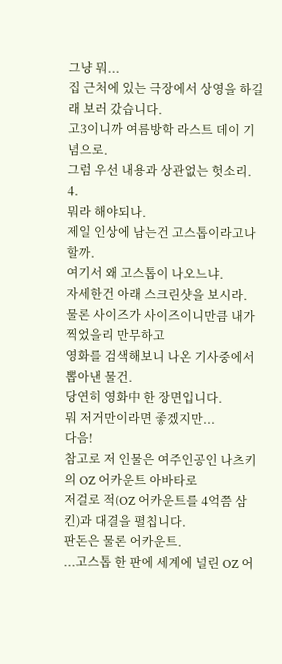그냥 뭐...
집 근처에 있는 극장에서 상영을 하길래 보러 갔습니다.
고3이니까 여름방학 라스트 데이 기념으로.
그럼 우선 내용과 상관없는 헛소리.
4.
뭐라 해야되나.
제일 인상에 남는건 고스톱이라고나 할까.
여기서 왜 고스톱이 나오느냐.
자세한건 아래 스크린샷을 보시라.
물론 사이즈가 사이즈이니만큼 내가 찍었을리 만무하고
영화를 검색해보니 나온 기사중에서 뽑아낸 물건.
당연히 영화中 한 장면입니다.
뭐 저거만이라면 좋겠지만...
다음!
참고로 저 인물은 여주인공인 나츠키의 OZ 어카운트 아바타로
저걸로 적(OZ 어카운트를 4억쯤 삼킨)과 대결을 펼칩니다.
판돈은 물론 어카운트.
...고스톱 한 판에 세계에 널린 OZ 어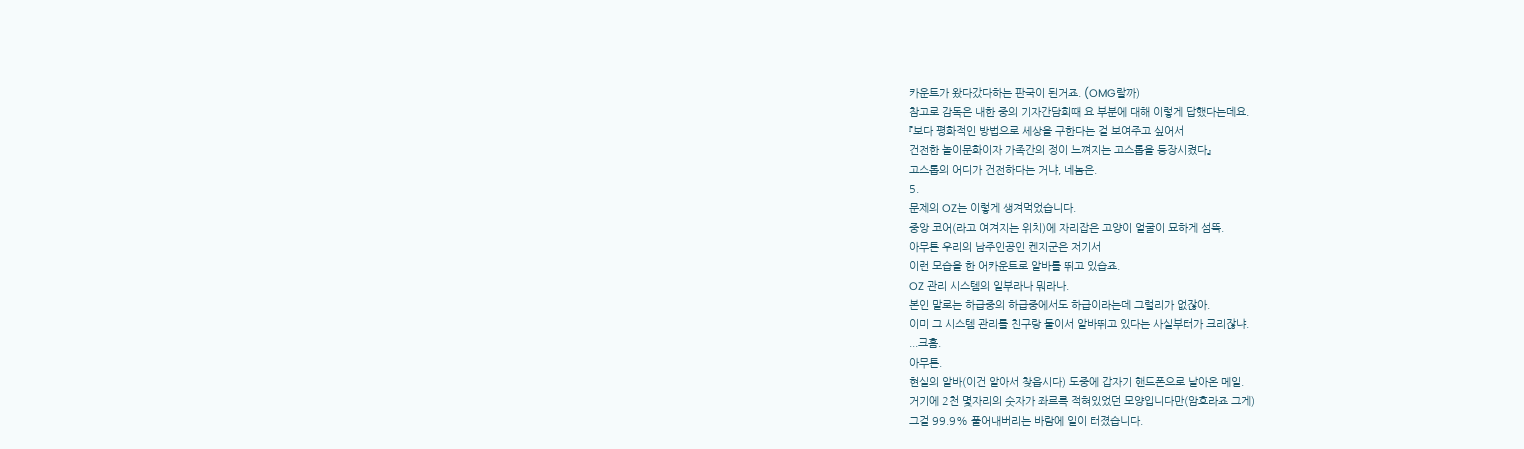카운트가 왔다갔다하는 판국이 된거죠. (OMG랄까)
참고로 감독은 내한 중의 기자간담회때 요 부분에 대해 이렇게 답했다는데요.
『보다 평화적인 방법으로 세상을 구한다는 걸 보여주고 싶어서
건전한 놀이문화이자 가족간의 정이 느껴지는 고스톱을 등장시켰다』
고스톱의 어디가 건전하다는 거냐, 네놈은.
5.
문제의 OZ는 이렇게 생겨먹었습니다.
중앙 코어(라고 여겨지는 위치)에 자리잡은 고양이 얼굴이 묘하게 섬뜩.
아무튼 우리의 남주인공인 켄지군은 저기서
이런 모습을 한 어카운트로 알바를 뛰고 있습죠.
OZ 관리 시스템의 일부라나 뭐라나.
본인 말로는 하급중의 하급중에서도 하급이라는데 그럴리가 없잖아.
이미 그 시스템 관리를 친구랑 둘이서 알바뛰고 있다는 사실부터가 크리잖냐.
...크흠.
아무튼.
현실의 알바(이건 알아서 찾읍시다) 도중에 갑자기 핸드폰으로 날아온 메일.
거기에 2천 몇자리의 숫자가 좌르륵 적혀있었던 모양입니다만(암호라죠 그게)
그걸 99.9% 풀어내버리는 바람에 일이 터졌습니다.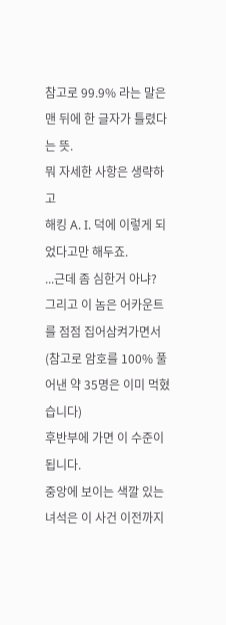참고로 99.9% 라는 말은 맨 뒤에 한 글자가 틀렸다는 뜻.
뭐 자세한 사항은 생략하고
해킹 A. I. 덕에 이렇게 되었다고만 해두죠.
...근데 좀 심한거 아냐?
그리고 이 놈은 어카운트를 점점 집어삼켜가면서
(참고로 암호를 100% 풀어낸 약 35명은 이미 먹혔습니다)
후반부에 가면 이 수준이 됩니다.
중앙에 보이는 색깔 있는 녀석은 이 사건 이전까지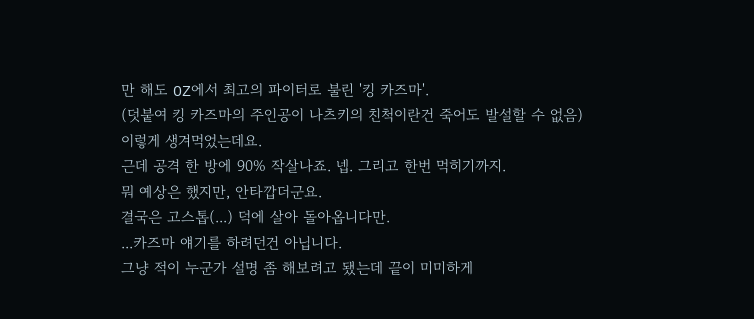만 해도 OZ에서 최고의 파이터로 불린 '킹 카즈마'.
(덧붙여 킹 카즈마의 주인공이 나츠키의 친척이란건 죽어도 발설할 수 없음)
이렇게 생겨먹었는데요.
근데 공격 한 방에 90% 작살나죠. 넵. 그리고 한번 먹히기까지.
뭐 예상은 했지만, 안타깝더군요.
결국은 고스톱(...) 덕에 살아 돌아옵니다만.
...카즈마 얘기를 하려던건 아닙니다.
그냥 적이 누군가 설명 좀 해보려고 됐는데 끝이 미미하게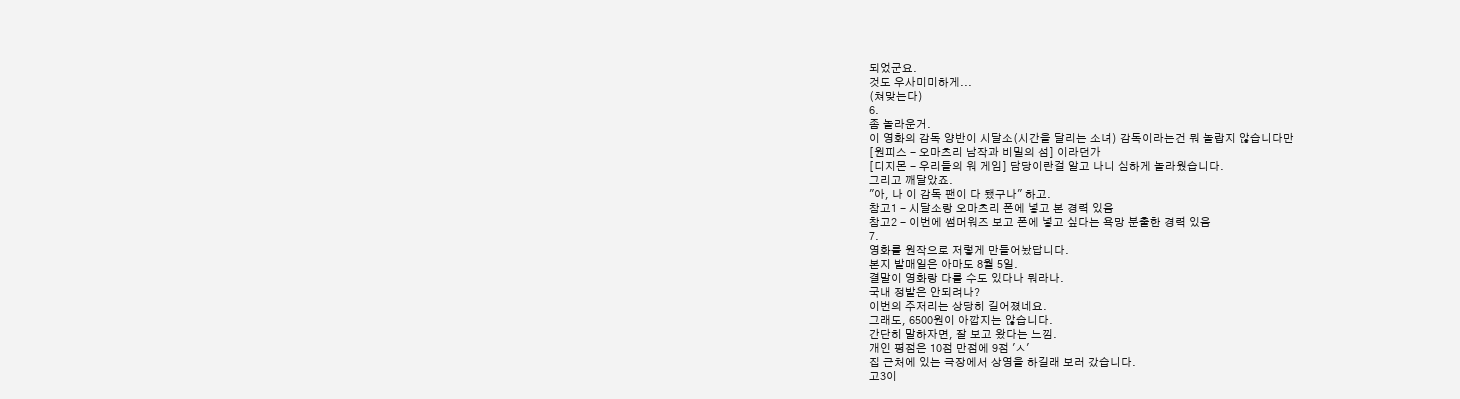되었군요.
것도 우사미미하게...
(쳐맞는다)
6.
좀 놀라운거.
이 영화의 감독 양반이 시달소(시간을 달리는 소녀) 감독이라는건 뭐 놀랍지 않습니다만
[원피스 - 오마츠리 남작과 비밀의 섬] 이라던가
[디지몬 - 우리들의 워 게임] 담당이란걸 알고 나니 심하게 놀라웠습니다.
그리고 깨달았죠.
"아, 나 이 감독 팬이 다 됐구나" 하고.
참고1 - 시달소랑 오마츠리 폰에 넣고 본 경력 있음
참고2 - 이번에 썸머워즈 보고 폰에 넣고 싶다는 욕망 분출한 경력 있음
7.
영화를 원작으로 저렇게 만들어놨답니다.
본지 발매일은 아마도 8월 5일.
결말이 영화랑 다를 수도 있다나 뭐라나.
국내 정발은 안되려나?
이번의 주저리는 상당히 길어졌네요.
그래도, 6500원이 아깝지는 않습니다.
간단히 말하자면, 잘 보고 왔다는 느낌.
개인 평점은 10점 만점에 9점 'ㅅ'
집 근처에 있는 극장에서 상영을 하길래 보러 갔습니다.
고3이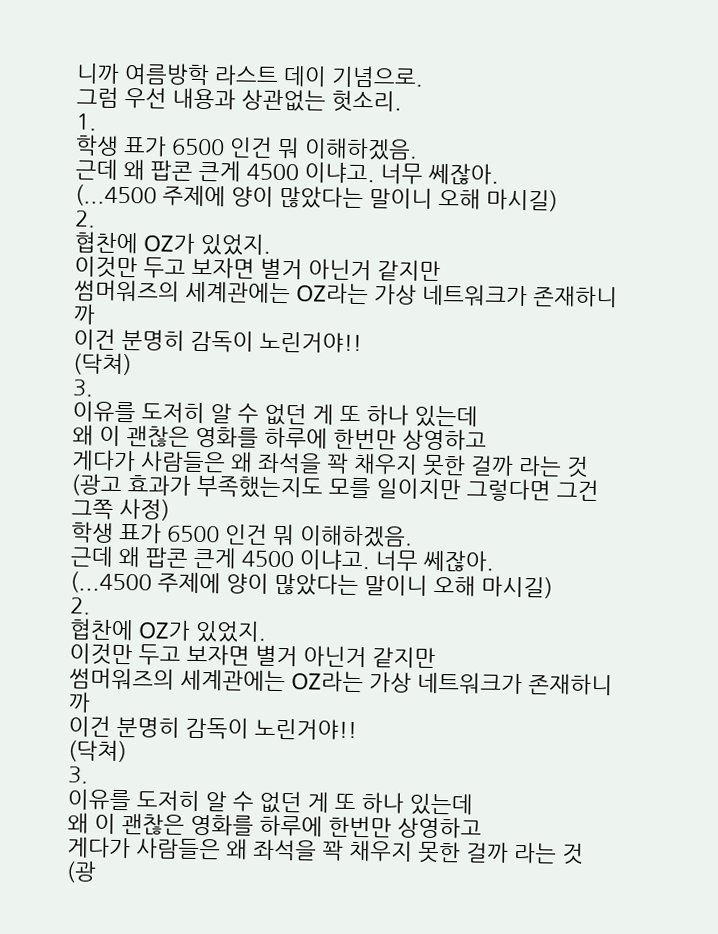니까 여름방학 라스트 데이 기념으로.
그럼 우선 내용과 상관없는 헛소리.
1.
학생 표가 6500 인건 뭐 이해하겠음.
근데 왜 팝콘 큰게 4500 이냐고. 너무 쎄잖아.
(...4500 주제에 양이 많았다는 말이니 오해 마시길)
2.
협찬에 OZ가 있었지.
이것만 두고 보자면 별거 아닌거 같지만
썸머워즈의 세계관에는 OZ라는 가상 네트워크가 존재하니까
이건 분명히 감독이 노린거야!!
(닥쳐)
3.
이유를 도저히 알 수 없던 게 또 하나 있는데
왜 이 괜찮은 영화를 하루에 한번만 상영하고
게다가 사람들은 왜 좌석을 꽉 채우지 못한 걸까 라는 것
(광고 효과가 부족했는지도 모를 일이지만 그렇다면 그건 그쪽 사정)
학생 표가 6500 인건 뭐 이해하겠음.
근데 왜 팝콘 큰게 4500 이냐고. 너무 쎄잖아.
(...4500 주제에 양이 많았다는 말이니 오해 마시길)
2.
협찬에 OZ가 있었지.
이것만 두고 보자면 별거 아닌거 같지만
썸머워즈의 세계관에는 OZ라는 가상 네트워크가 존재하니까
이건 분명히 감독이 노린거야!!
(닥쳐)
3.
이유를 도저히 알 수 없던 게 또 하나 있는데
왜 이 괜찮은 영화를 하루에 한번만 상영하고
게다가 사람들은 왜 좌석을 꽉 채우지 못한 걸까 라는 것
(광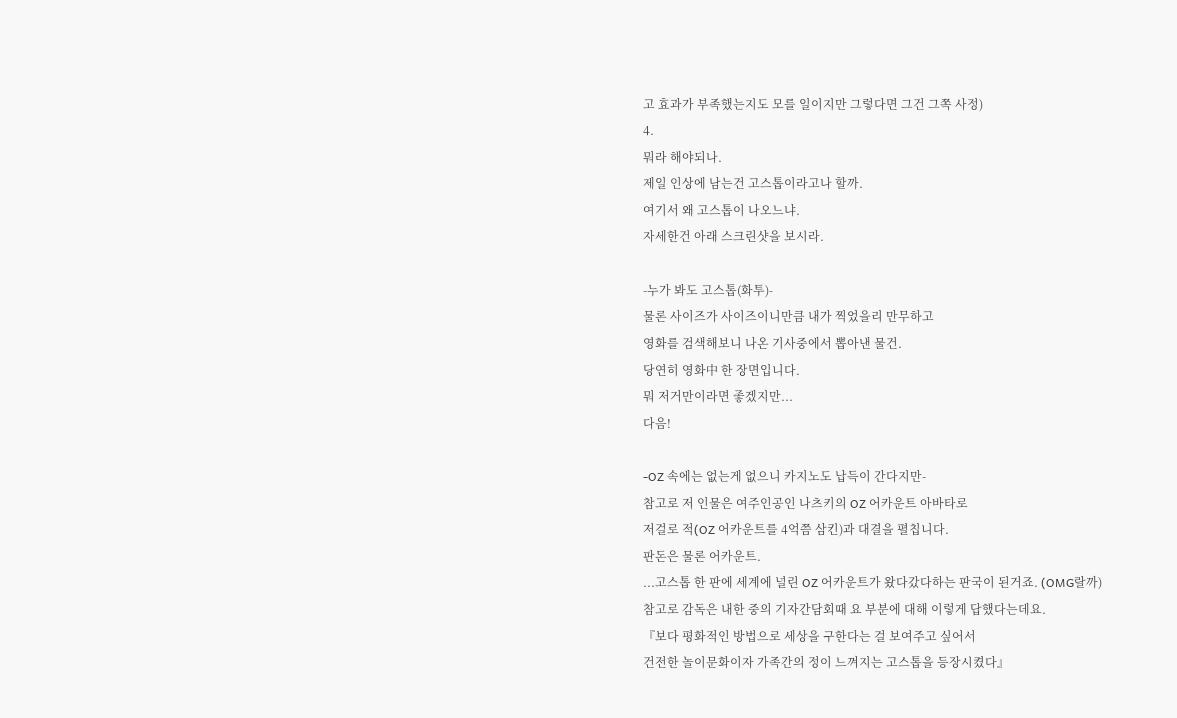고 효과가 부족했는지도 모를 일이지만 그렇다면 그건 그쪽 사정)
4.
뭐라 해야되나.
제일 인상에 남는건 고스톱이라고나 할까.
여기서 왜 고스톱이 나오느냐.
자세한건 아래 스크린샷을 보시라.

-누가 봐도 고스톱(화투)-
물론 사이즈가 사이즈이니만큼 내가 찍었을리 만무하고
영화를 검색해보니 나온 기사중에서 뽑아낸 물건.
당연히 영화中 한 장면입니다.
뭐 저거만이라면 좋겠지만...
다음!

-OZ 속에는 없는게 없으니 카지노도 납득이 간다지만-
참고로 저 인물은 여주인공인 나츠키의 OZ 어카운트 아바타로
저걸로 적(OZ 어카운트를 4억쯤 삼킨)과 대결을 펼칩니다.
판돈은 물론 어카운트.
...고스톱 한 판에 세계에 널린 OZ 어카운트가 왔다갔다하는 판국이 된거죠. (OMG랄까)
참고로 감독은 내한 중의 기자간담회때 요 부분에 대해 이렇게 답했다는데요.
『보다 평화적인 방법으로 세상을 구한다는 걸 보여주고 싶어서
건전한 놀이문화이자 가족간의 정이 느껴지는 고스톱을 등장시켰다』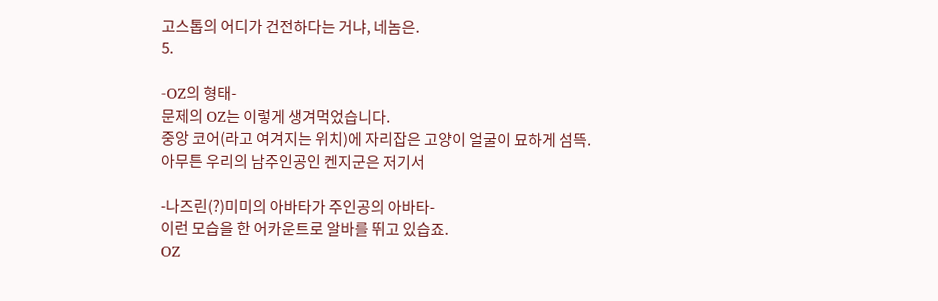고스톱의 어디가 건전하다는 거냐, 네놈은.
5.

-OZ의 형태-
문제의 OZ는 이렇게 생겨먹었습니다.
중앙 코어(라고 여겨지는 위치)에 자리잡은 고양이 얼굴이 묘하게 섬뜩.
아무튼 우리의 남주인공인 켄지군은 저기서

-나즈린(?)미미의 아바타가 주인공의 아바타-
이런 모습을 한 어카운트로 알바를 뛰고 있습죠.
OZ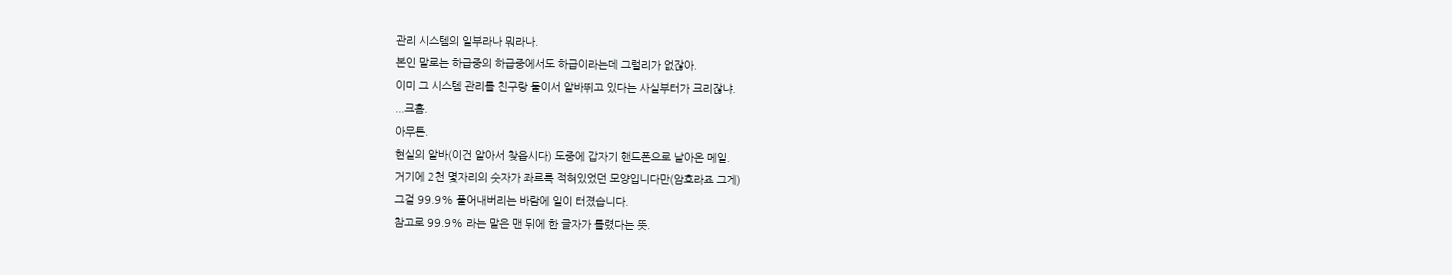관리 시스템의 일부라나 뭐라나.
본인 말로는 하급중의 하급중에서도 하급이라는데 그럴리가 없잖아.
이미 그 시스템 관리를 친구랑 둘이서 알바뛰고 있다는 사실부터가 크리잖냐.
...크흠.
아무튼.
현실의 알바(이건 알아서 찾읍시다) 도중에 갑자기 핸드폰으로 날아온 메일.
거기에 2천 몇자리의 숫자가 좌르륵 적혀있었던 모양입니다만(암호라죠 그게)
그걸 99.9% 풀어내버리는 바람에 일이 터졌습니다.
참고로 99.9% 라는 말은 맨 뒤에 한 글자가 틀렸다는 뜻.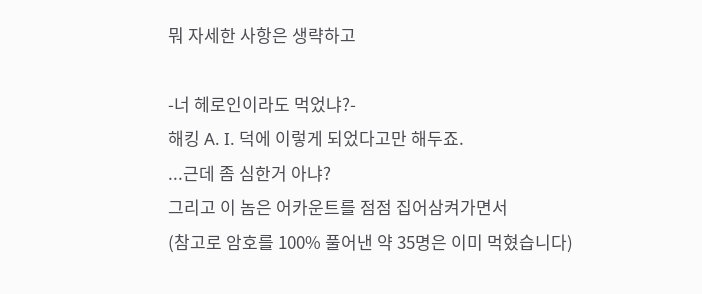뭐 자세한 사항은 생략하고

-너 헤로인이라도 먹었냐?-
해킹 A. I. 덕에 이렇게 되었다고만 해두죠.
...근데 좀 심한거 아냐?
그리고 이 놈은 어카운트를 점점 집어삼켜가면서
(참고로 암호를 100% 풀어낸 약 35명은 이미 먹혔습니다)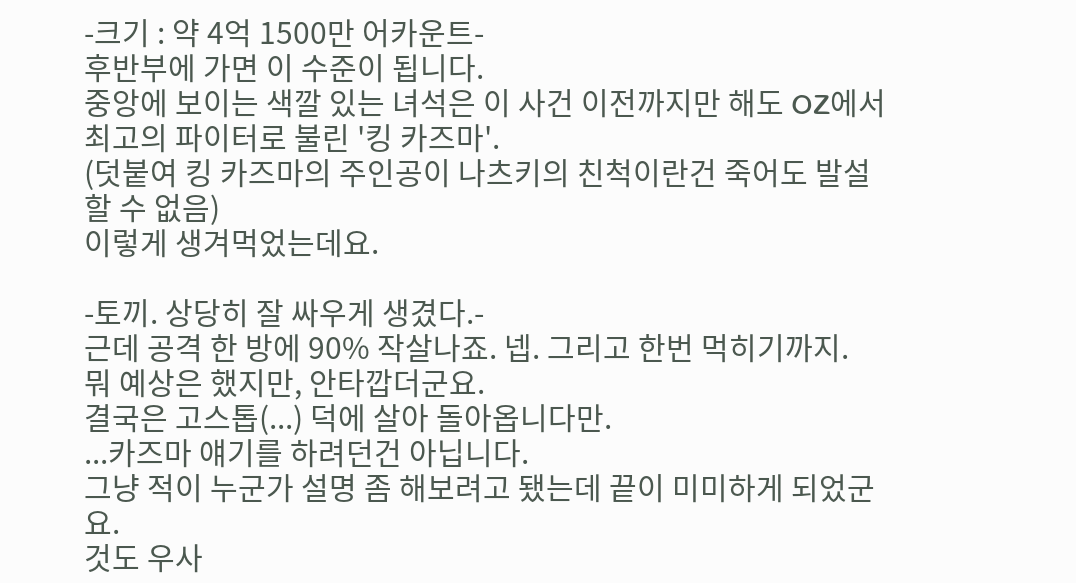-크기 : 약 4억 1500만 어카운트-
후반부에 가면 이 수준이 됩니다.
중앙에 보이는 색깔 있는 녀석은 이 사건 이전까지만 해도 OZ에서 최고의 파이터로 불린 '킹 카즈마'.
(덧붙여 킹 카즈마의 주인공이 나츠키의 친척이란건 죽어도 발설할 수 없음)
이렇게 생겨먹었는데요.

-토끼. 상당히 잘 싸우게 생겼다.-
근데 공격 한 방에 90% 작살나죠. 넵. 그리고 한번 먹히기까지.
뭐 예상은 했지만, 안타깝더군요.
결국은 고스톱(...) 덕에 살아 돌아옵니다만.
...카즈마 얘기를 하려던건 아닙니다.
그냥 적이 누군가 설명 좀 해보려고 됐는데 끝이 미미하게 되었군요.
것도 우사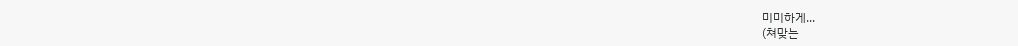미미하게...
(쳐맞는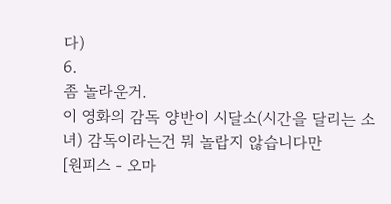다)
6.
좀 놀라운거.
이 영화의 감독 양반이 시달소(시간을 달리는 소녀) 감독이라는건 뭐 놀랍지 않습니다만
[원피스 - 오마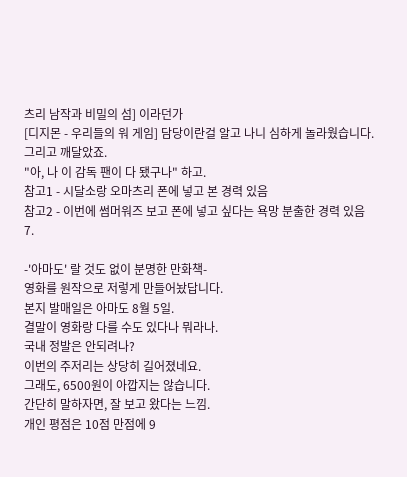츠리 남작과 비밀의 섬] 이라던가
[디지몬 - 우리들의 워 게임] 담당이란걸 알고 나니 심하게 놀라웠습니다.
그리고 깨달았죠.
"아, 나 이 감독 팬이 다 됐구나" 하고.
참고1 - 시달소랑 오마츠리 폰에 넣고 본 경력 있음
참고2 - 이번에 썸머워즈 보고 폰에 넣고 싶다는 욕망 분출한 경력 있음
7.

-'아마도' 랄 것도 없이 분명한 만화책-
영화를 원작으로 저렇게 만들어놨답니다.
본지 발매일은 아마도 8월 5일.
결말이 영화랑 다를 수도 있다나 뭐라나.
국내 정발은 안되려나?
이번의 주저리는 상당히 길어졌네요.
그래도, 6500원이 아깝지는 않습니다.
간단히 말하자면, 잘 보고 왔다는 느낌.
개인 평점은 10점 만점에 9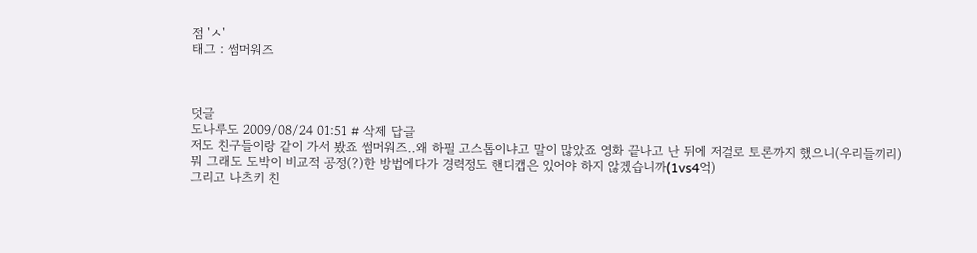점 'ㅅ'
태그 : 썸머워즈



덧글
도나루도 2009/08/24 01:51 # 삭제 답글
저도 친구들이랑 같이 가서 봤죠 썸머워즈..왜 하필 고스톱이냐고 말이 많았죠 영화 끝나고 난 뒤에 저걸로 토론까지 했으니(우리들끼리)
뭐 그래도 도박이 비교적 공정(?)한 방법에다가 경력정도 핸디캡은 있어야 하지 않겠습니까(1vs4억)
그리고 나츠키 친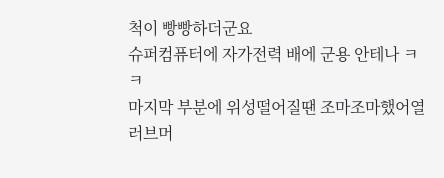척이 빵빵하더군요
슈퍼컴퓨터에 자가전력 배에 군용 안테나 ㅋㅋ
마지막 부분에 위성떨어질땐 조마조마했어열
러브머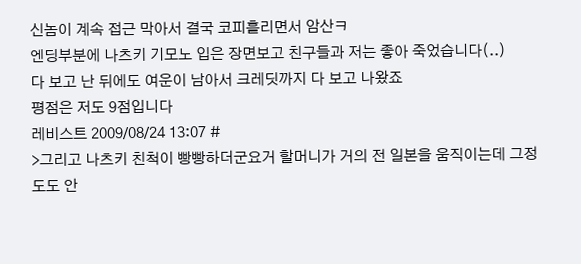신놈이 계속 접근 막아서 결국 코피흘리면서 암산ㅋ
엔딩부분에 나츠키 기모노 입은 장면보고 친구들과 저는 좋아 죽었습니다(..)
다 보고 난 뒤에도 여운이 남아서 크레딧까지 다 보고 나왔죠
평점은 저도 9점입니다
레비스트 2009/08/24 13:07 #
>그리고 나츠키 친척이 빵빵하더군요거 할머니가 거의 전 일본을 움직이는데 그정도도 안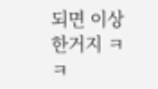되면 이상한거지 ㅋㅋ